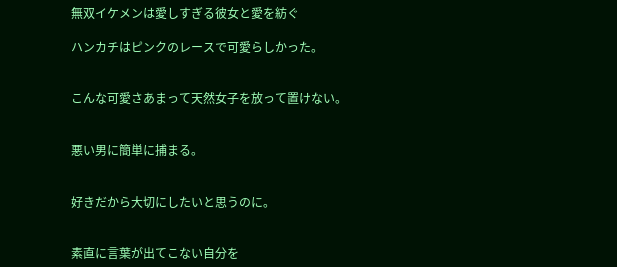無双イケメンは愛しすぎる彼女と愛を紡ぐ

ハンカチはピンクのレースで可愛らしかった。


こんな可愛さあまって天然女子を放って置けない。


悪い男に簡単に捕まる。


好きだから大切にしたいと思うのに。


素直に言葉が出てこない自分を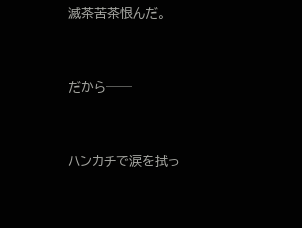滅茶苦茶恨んだ。


だから──


ハンカチで涙を拭っ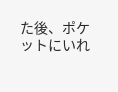た後、ポケットにいれ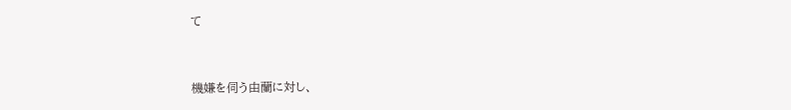て


機嫌を伺う由蘭に対し、